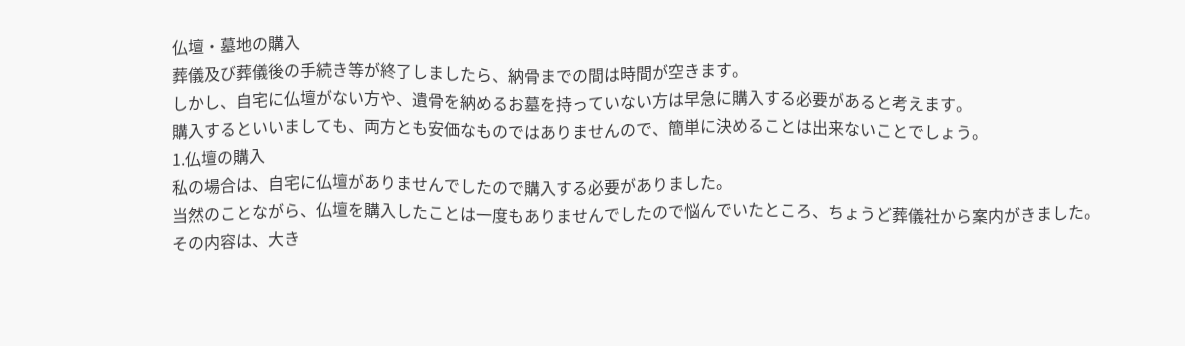仏壇・墓地の購入
葬儀及び葬儀後の手続き等が終了しましたら、納骨までの間は時間が空きます。
しかし、自宅に仏壇がない方や、遺骨を納めるお墓を持っていない方は早急に購入する必要があると考えます。
購入するといいましても、両方とも安価なものではありませんので、簡単に決めることは出来ないことでしょう。
1.仏壇の購入
私の場合は、自宅に仏壇がありませんでしたので購入する必要がありました。
当然のことながら、仏壇を購入したことは一度もありませんでしたので悩んでいたところ、ちょうど葬儀社から案内がきました。
その内容は、大き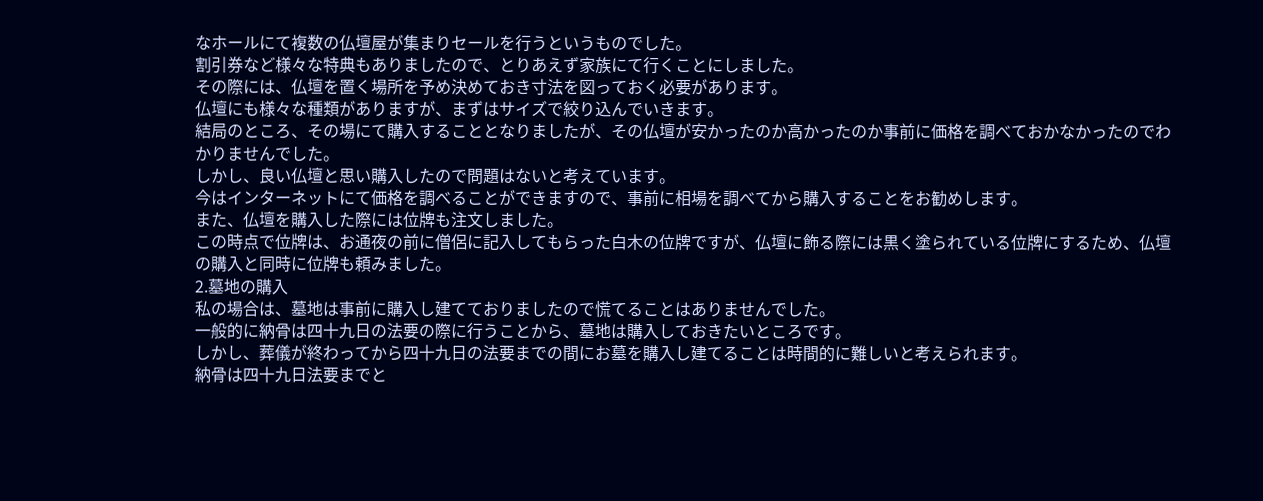なホールにて複数の仏壇屋が集まりセールを行うというものでした。
割引券など様々な特典もありましたので、とりあえず家族にて行くことにしました。
その際には、仏壇を置く場所を予め決めておき寸法を図っておく必要があります。
仏壇にも様々な種類がありますが、まずはサイズで絞り込んでいきます。
結局のところ、その場にて購入することとなりましたが、その仏壇が安かったのか高かったのか事前に価格を調べておかなかったのでわかりませんでした。
しかし、良い仏壇と思い購入したので問題はないと考えています。
今はインターネットにて価格を調べることができますので、事前に相場を調べてから購入することをお勧めします。
また、仏壇を購入した際には位牌も注文しました。
この時点で位牌は、お通夜の前に僧侶に記入してもらった白木の位牌ですが、仏壇に飾る際には黒く塗られている位牌にするため、仏壇の購入と同時に位牌も頼みました。
2.墓地の購入
私の場合は、墓地は事前に購入し建てておりましたので慌てることはありませんでした。
一般的に納骨は四十九日の法要の際に行うことから、墓地は購入しておきたいところです。
しかし、葬儀が終わってから四十九日の法要までの間にお墓を購入し建てることは時間的に難しいと考えられます。
納骨は四十九日法要までと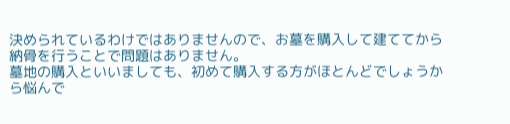決められているわけではありませんので、お墓を購入して建ててから納骨を行うことで問題はありません。
墓地の購入といいましても、初めて購入する方がほとんどでしょうから悩んで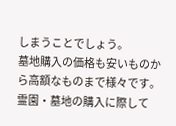しまうことでしょう。
墓地購入の価格も安いものから高額なものまで様々です。
霊園・墓地の購入に際して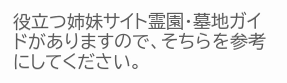役立つ姉妹サイト霊園・墓地ガイドがありますので、そちらを参考にしてください。